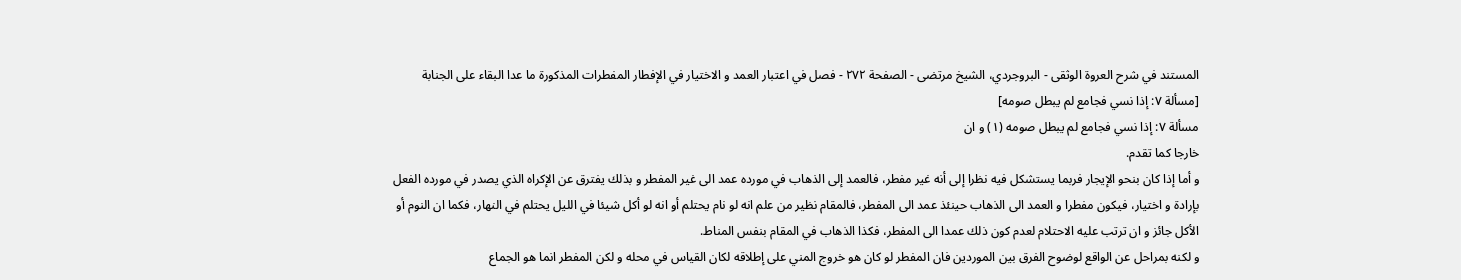المستند في شرح العروة الوثقى - البروجردي، الشيخ مرتضى - الصفحة ٢٧٢ - فصل في اعتبار العمد و الاختيار في الإفطار المفطرات المذكورة ما عدا البقاء على الجنابة
[مسألة ٧: إذا نسي فجامع لم يبطل صومه]
مسألة ٧: إذا نسي فجامع لم يبطل صومه (١) و ان
خارجا كما تقدم.
و أما إذا كان بنحو الإيجار فربما يستشكل فيه نظرا إلى أنه غير مفطر، فالعمد إلى الذهاب في مورده عمد الى غير المفطر و بذلك يفترق عن الإكراه الذي يصدر في مورده الفعل بإرادة و اختيار، فيكون مفطرا و العمد الى الذهاب حينئذ عمد الى المفطر، فالمقام نظير من علم انه لو نام يحتلم أو انه لو أكل شيئا في الليل يحتلم في النهار، فكما ان النوم أو الأكل جائز و ان ترتب عليه الاحتلام لعدم كون ذلك عمدا الى المفطر، فكذا الذهاب في المقام بنفس المناط.
و لكنه بمراحل عن الواقع لوضوح الفرق بين الموردين فان المفطر لو كان هو خروج المني على إطلاقه لكان القياس في محله و لكن المفطر انما هو الجماع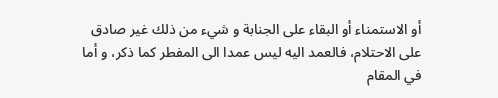أو الاستمناء أو البقاء على الجنابة و شيء من ذلك غير صادق على الاحتلام، فالعمد اليه ليس عمدا الى المفطر كما ذكر، و أما في المقام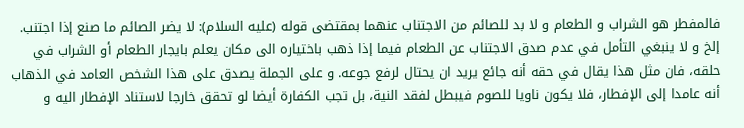فالمفطر هو الشراب و الطعام و لا بد للصائم من الاجتناب عنهما بمقتضى قوله (عليه السلام): لا يضر الصائم ما صنع إذا اجتنب. إلخ و لا ينبغي التأمل في عدم صدق الاجتناب عن الطعام فيما إذا ذهب باختياره الى مكان يعلم بايجار الطعام أو الشراب في حلقه، فان مثل هذا يقال في حقه أنه جائع يريد ان يحتال لرفع جوعه. و على الجملة يصدق على هذا الشخص العامد في الذهاب أنه عامدا إلى الإفطار، فلا يكون ناويا للصوم فيبطل لفقد النية، بل تجب الكفارة أيضا لو تحقق خارجا لاستناد الإفطار اليه و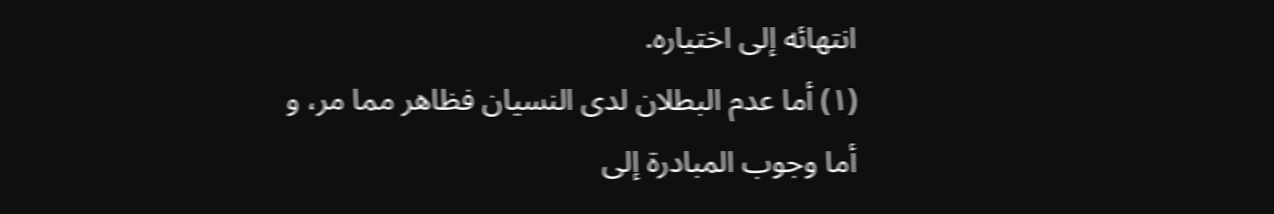انتهائه إلى اختياره.
(١) أما عدم البطلان لدى النسيان فظاهر مما مر، و أما وجوب المبادرة إلى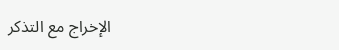الإخراج مع التذكر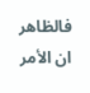فالظاهر ان الأمر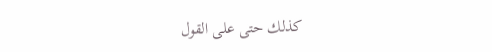كذلك حتى على القول